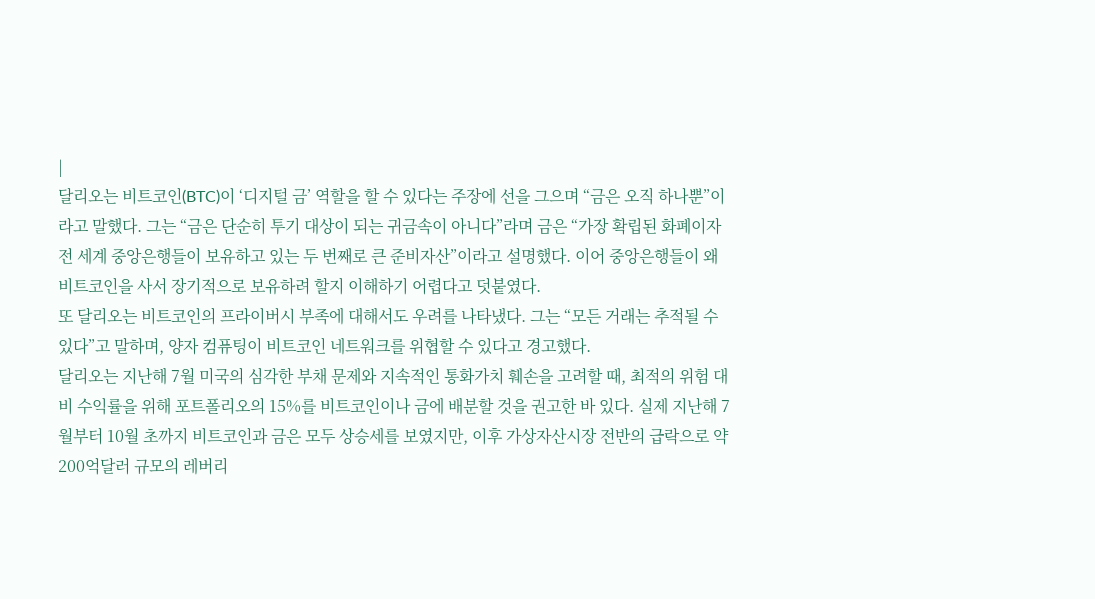|
달리오는 비트코인(BTC)이 ‘디지털 금’ 역할을 할 수 있다는 주장에 선을 그으며 “금은 오직 하나뿐”이라고 말했다. 그는 “금은 단순히 투기 대상이 되는 귀금속이 아니다”라며 금은 “가장 확립된 화폐이자 전 세계 중앙은행들이 보유하고 있는 두 번째로 큰 준비자산”이라고 설명했다. 이어 중앙은행들이 왜 비트코인을 사서 장기적으로 보유하려 할지 이해하기 어렵다고 덧붙였다.
또 달리오는 비트코인의 프라이버시 부족에 대해서도 우려를 나타냈다. 그는 “모든 거래는 추적될 수 있다”고 말하며, 양자 컴퓨팅이 비트코인 네트워크를 위협할 수 있다고 경고했다.
달리오는 지난해 7월 미국의 심각한 부채 문제와 지속적인 통화가치 훼손을 고려할 때, 최적의 위험 대비 수익률을 위해 포트폴리오의 15%를 비트코인이나 금에 배분할 것을 권고한 바 있다. 실제 지난해 7월부터 10월 초까지 비트코인과 금은 모두 상승세를 보였지만, 이후 가상자산시장 전반의 급락으로 약 200억달러 규모의 레버리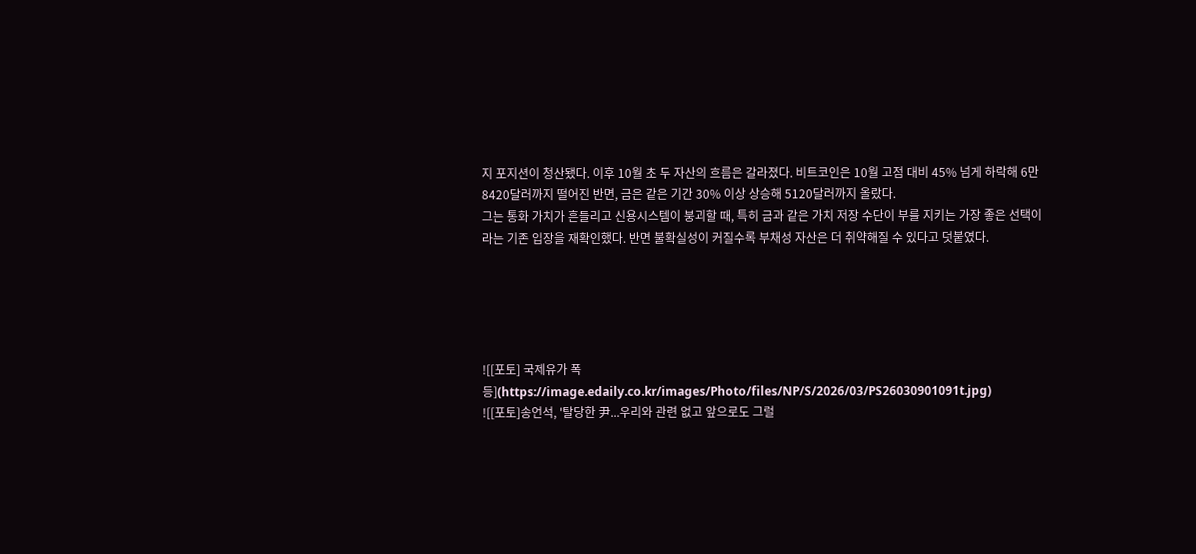지 포지션이 청산됐다. 이후 10월 초 두 자산의 흐름은 갈라졌다. 비트코인은 10월 고점 대비 45% 넘게 하락해 6만8420달러까지 떨어진 반면, 금은 같은 기간 30% 이상 상승해 5120달러까지 올랐다.
그는 통화 가치가 흔들리고 신용시스템이 붕괴할 때, 특히 금과 같은 가치 저장 수단이 부를 지키는 가장 좋은 선택이라는 기존 입장을 재확인했다. 반면 불확실성이 커질수록 부채성 자산은 더 취약해질 수 있다고 덧붙였다.





![[포토] 국제유가 폭등](https://image.edaily.co.kr/images/Photo/files/NP/S/2026/03/PS26030901091t.jpg)
![[포토]송언석, '탈당한 尹...우리와 관련 없고 앞으로도 그럴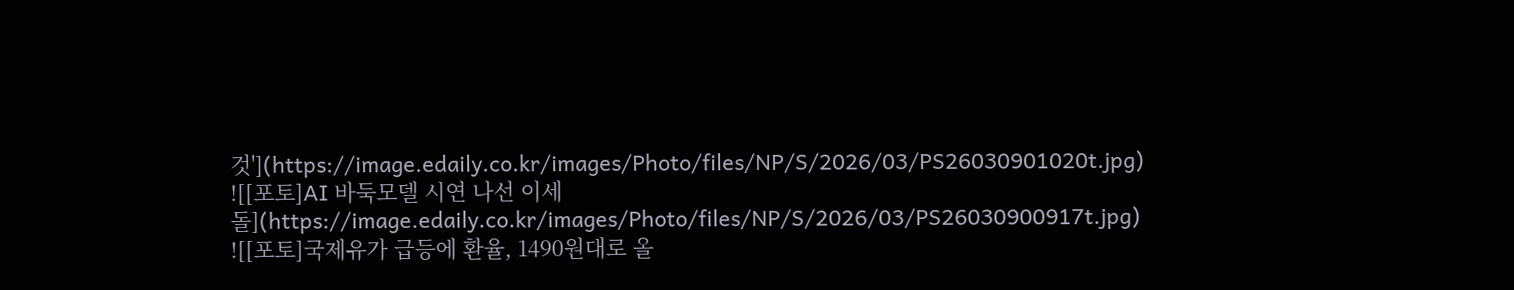것'](https://image.edaily.co.kr/images/Photo/files/NP/S/2026/03/PS26030901020t.jpg)
![[포토]AI 바둑모델 시연 나선 이세돌](https://image.edaily.co.kr/images/Photo/files/NP/S/2026/03/PS26030900917t.jpg)
![[포토]국제유가 급등에 환율, 1490원대로 올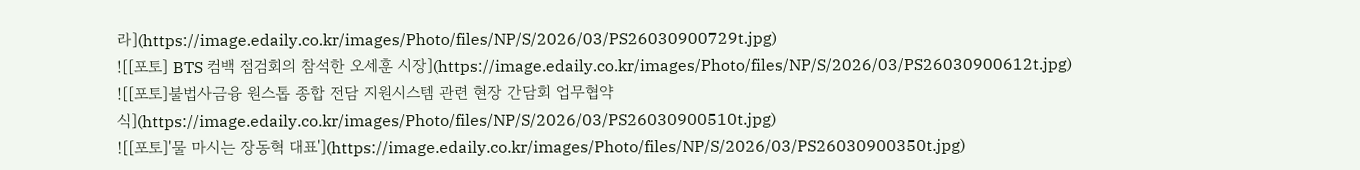라](https://image.edaily.co.kr/images/Photo/files/NP/S/2026/03/PS26030900729t.jpg)
![[포토] BTS 컴백 점검회의 참석한 오세훈 시장](https://image.edaily.co.kr/images/Photo/files/NP/S/2026/03/PS26030900612t.jpg)
![[포토]불법사금융 원스톱 종합 전담 지원시스템 관련 현장 간담회 업무협약식](https://image.edaily.co.kr/images/Photo/files/NP/S/2026/03/PS26030900510t.jpg)
![[포토]'물 마시는 장동혁 대표'](https://image.edaily.co.kr/images/Photo/files/NP/S/2026/03/PS26030900350t.jpg)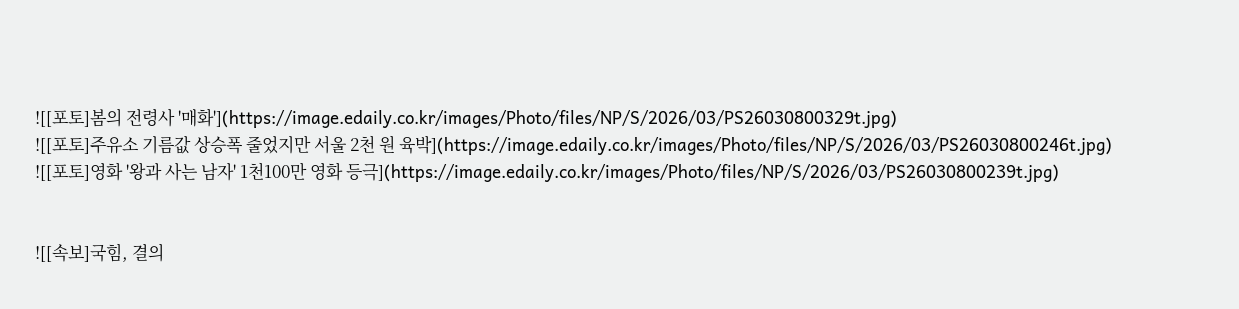![[포토]봄의 전령사 '매화'](https://image.edaily.co.kr/images/Photo/files/NP/S/2026/03/PS26030800329t.jpg)
![[포토]주유소 기름값 상승폭 줄었지만 서울 2천 원 육박](https://image.edaily.co.kr/images/Photo/files/NP/S/2026/03/PS26030800246t.jpg)
![[포토]영화 '왕과 사는 남자' 1천100만 영화 등극](https://image.edaily.co.kr/images/Photo/files/NP/S/2026/03/PS26030800239t.jpg)


![[속보]국힘, 결의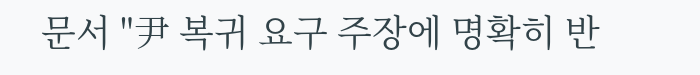문서 "尹 복귀 요구 주장에 명확히 반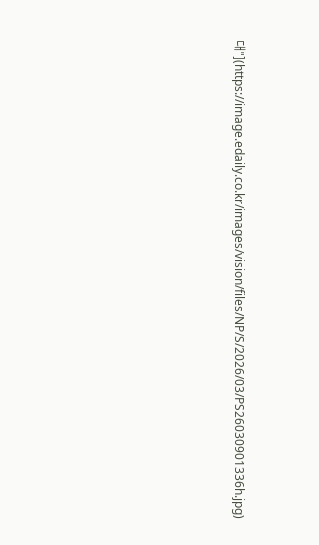대"](https://image.edaily.co.kr/images/vision/files/NP/S/2026/03/PS26030901336h.jpg)